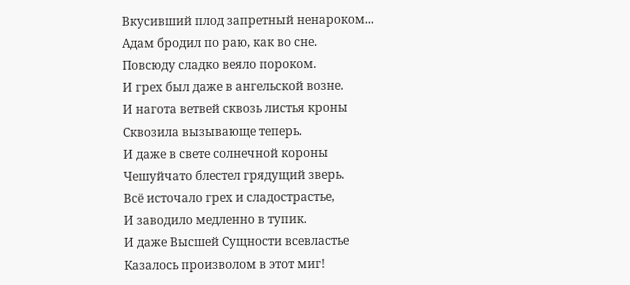Вкусивший плод запретный ненароком...
Адам бродил по раю, как во сне.
Повсюду сладко веяло пороком.
И грех был даже в ангельской возне.
И нагота ветвей сквозь листья кроны
Сквозила вызывающе теперь.
И даже в свете солнечной короны
Чешуйчато блестел грядущий зверь.
Всё источало грех и сладострастье,
И заводило медленно в тупик.
И даже Высшей Сущности всевластье
Казалось произволом в этот миг!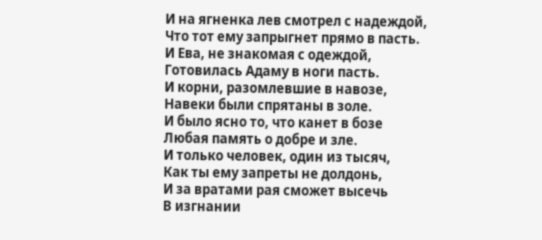И на ягненка лев смотрел с надеждой,
Что тот ему запрыгнет прямо в пасть.
И Ева, не знакомая с одеждой,
Готовилась Адаму в ноги пасть.
И корни, разомлевшие в навозе,
Навеки были спрятаны в золе.
И было ясно то, что канет в бозе
Любая память о добре и зле.
И только человек, один из тысяч,
Как ты ему запреты не долдонь,
И за вратами рая сможет высечь
В изгнании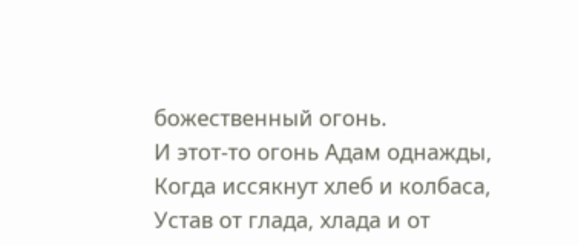божественный огонь.
И этот-то огонь Адам однажды,
Когда иссякнут хлеб и колбаса,
Устав от глада, хлада и от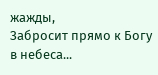жажды,
Забросит прямо к Богу в небеса...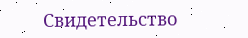Свидетельство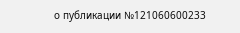о публикации №121060600233